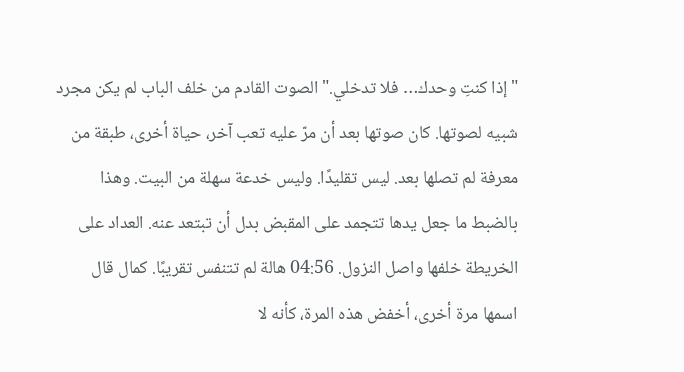"إذا كنتِ وحدك… فلا تدخلي." الصوت القادم من خلف الباب لم يكن مجرد شبيه لصوتها. كان صوتها بعد أن مرّ عليه تعب آخر، حياة أخرى، طبقة من معرفة لم تصلها بعد. ليس تقليدًا. وليس خدعة سهلة من البيت. وهذا بالضبط ما جعل يدها تتجمد على المقبض بدل أن تبتعد عنه. العداد على الخريطة خلفها واصل النزول. 04:56 هالة لم تتنفس تقريبًا. كمال قال اسمها مرة أخرى، أخفض هذه المرة، كأنه لا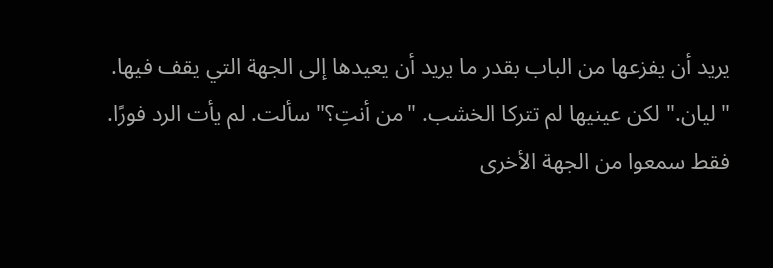يريد أن يفزعها من الباب بقدر ما يريد أن يعيدها إلى الجهة التي يقف فيها. "ليان." لكن عينيها لم تتركا الخشب. "من أنتِ؟" سألت. لم يأت الرد فورًا. فقط سمعوا من الجهة الأخرى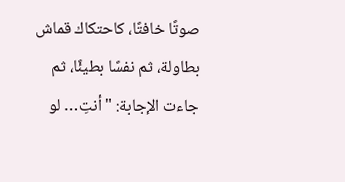صوتًا خافتًا، كاحتكاك قماش بطاولة، ثم نفسًا بطيئًا، ثم جاءت الإجابة: "أنتِ… لو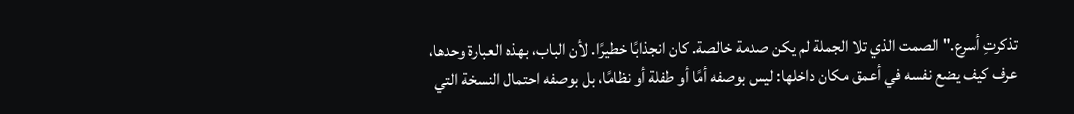تذكرتِ أسرع." الصمت الذي تلا الجملة لم يكن صدمة خالصة. كان انجذابًا خطيرًا. لأن الباب، بهذه العبارة وحدها، عرف كيف يضع نفسه في أعمق مكان داخلها: ليس بوصفه أمًا أو طفلة أو نظامًا، بل بوصفه احتمال النسخة التي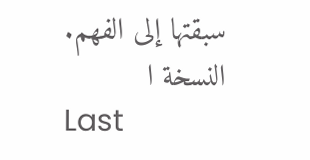سبقتها إلى الفهم. النسخة ا
Last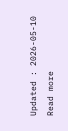Updated : 2026-05-10 Read more